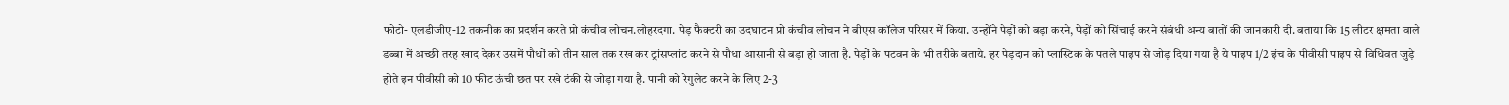फोटो- एलडीजीए-12 तकनीक का प्रदर्शन करते प्रो कंचीव लोचन.लोहरदगा. पेड़ फैक्टरी का उदघाटन प्रो कंचीव लोचन ने बीएस कॉलेज परिसर में किया. उन्होंने पेड़ों को बड़ा करने, पेड़ों को सिंचाई करने संबंधी अन्य बातों की जानकारी दी. बताया कि 15 लीटर क्षमता वाले डब्बा में अच्छी तरह खाद देकर उसमें पौधों को तीन साल तक रख कर ट्रांसप्लांट करने से पौधा आसानी से बड़ा हो जाता है. पेड़ों के पटवन के भी तरीके बताये. हर पेड़दान को प्लास्टिक के पतले पाइप से जोड़ दिया गया है ये पाइप 1/2 इंच के पीवीसी पाइप से विधिवत जुड़े होते इन पीवीसी को 10 फीट ऊंची छत पर रखे टंकी से जोड़ा गया है. पानी को रेगुलेट करने के लिए 2-3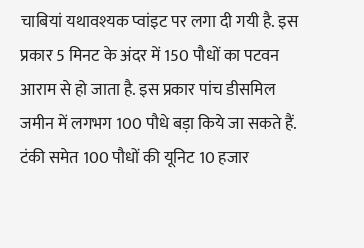चाबियां यथावश्यक प्वांइट पर लगा दी गयी है. इस प्रकार 5 मिनट के अंदर में 150 पौधों का पटवन आराम से हो जाता है. इस प्रकार पांच डीसमिल जमीन में लगभग 100 पौधे बड़ा किये जा सकते हैं. टंकी समेत 100 पौधों की यूनिट 10 हजार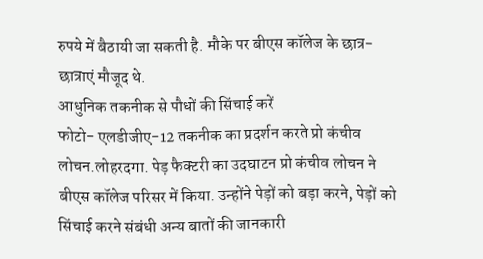रुपये में बैठायी जा सकती है. मौके पर बीएस कॉलेज के छात्र-छात्राएं मौजूद थे.
आधुनिक तकनीक से पौधों की सिंचाई करें
फोटो- एलडीजीए-12 तकनीक का प्रदर्शन करते प्रो कंचीव लोचन.लोहरदगा. पेड़ फैक्टरी का उदघाटन प्रो कंचीव लोचन ने बीएस कॉलेज परिसर में किया. उन्होंने पेड़ों को बड़ा करने, पेड़ों को सिंचाई करने संबंधी अन्य बातों की जानकारी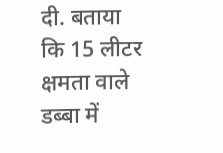दी. बताया कि 15 लीटर क्षमता वाले डब्बा में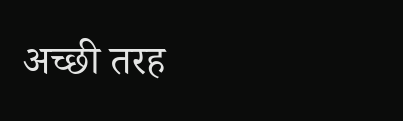अच्छी तरह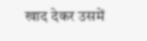खाद देकर उसमें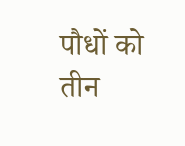पौधों को तीन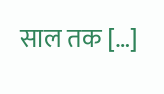साल तक […]